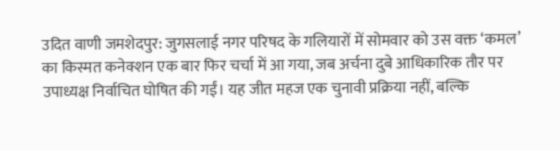उदित वाणी जमशेदपुर: जुगसलाई नगर परिषद के गलियारों में सोमवार को उस वक्त ‘कमल’ का किस्मत कनेक्शन एक बार फिर चर्चा में आ गया, जब अर्चना दुबे आधिकारिक तौर पर उपाध्यक्ष निर्वाचित घोषित की गईं। यह जीत महज एक चुनावी प्रक्रिया नहीं, बल्कि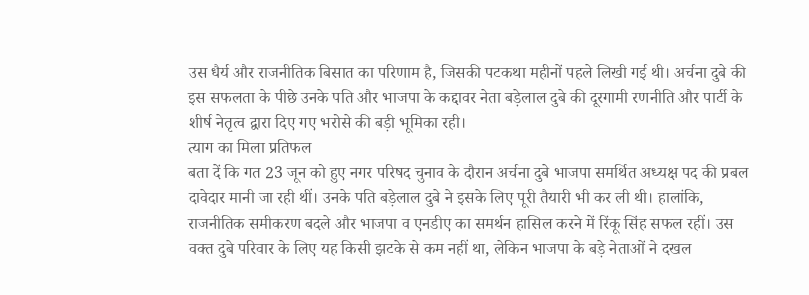उस धैर्य और राजनीतिक बिसात का परिणाम है, जिसकी पटकथा महीनों पहले लिखी गई थी। अर्चना दुबे की इस सफलता के पीछे उनके पति और भाजपा के कद्दावर नेता बड़ेलाल दुबे की दूरगामी रणनीति और पार्टी के शीर्ष नेतृत्व द्वारा दिए गए भरोसे की बड़ी भूमिका रही।
त्याग का मिला प्रतिफल
बता दें कि गत 23 जून को हुए नगर परिषद चुनाव के दौरान अर्चना दुबे भाजपा समर्थित अध्यक्ष पद की प्रबल दावेदार मानी जा रही थीं। उनके पति बड़ेलाल दुबे ने इसके लिए पूरी तैयारी भी कर ली थी। हालांकि, राजनीतिक समीकरण बदले और भाजपा व एनडीए का समर्थन हासिल करने में रिंकू सिंह सफल रहीं। उस वक्त दुबे परिवार के लिए यह किसी झटके से कम नहीं था, लेकिन भाजपा के बड़े नेताओं ने दखल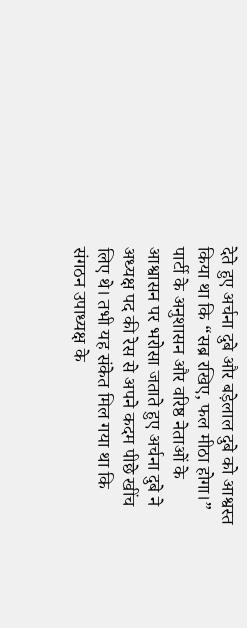देते हुए अर्चना दुबे और बड़ेलाल दुबे को आश्वस्त किया था कि “सब्र रखिए, फल मीठा होगा।”
पार्टी के अनुशासन और वरिष्ठ नेताओं के आश्वासन पर भरोसा जताते हुए अर्चना दुबे ने अध्यक्ष पद की रेस से अपने कदम पीछे खींच लिए थे। तभी यह संकेत मिल गया था कि संगठन उपाध्यक्ष के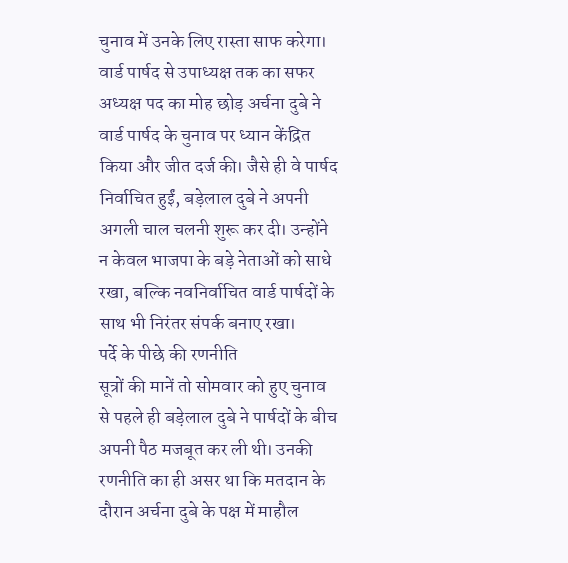चुनाव में उनके लिए रास्ता साफ करेगा।
वार्ड पार्षद से उपाध्यक्ष तक का सफर
अध्यक्ष पद का मोह छोड़ अर्चना दुबे ने वार्ड पार्षद के चुनाव पर ध्यान केंद्रित किया और जीत दर्ज की। जैसे ही वे पार्षद निर्वाचित हुईं, बड़ेलाल दुबे ने अपनी अगली चाल चलनी शुरू कर दी। उन्होंने न केवल भाजपा के बड़े नेताओं को साधे रखा, बल्कि नवनिर्वाचित वार्ड पार्षदों के साथ भी निरंतर संपर्क बनाए रखा।
पर्दे के पीछे की रणनीति
सूत्रों की मानें तो सोमवार को हुए चुनाव से पहले ही बड़ेलाल दुबे ने पार्षदों के बीच अपनी पैठ मजबूत कर ली थी। उनकी रणनीति का ही असर था कि मतदान के दौरान अर्चना दुबे के पक्ष में माहौल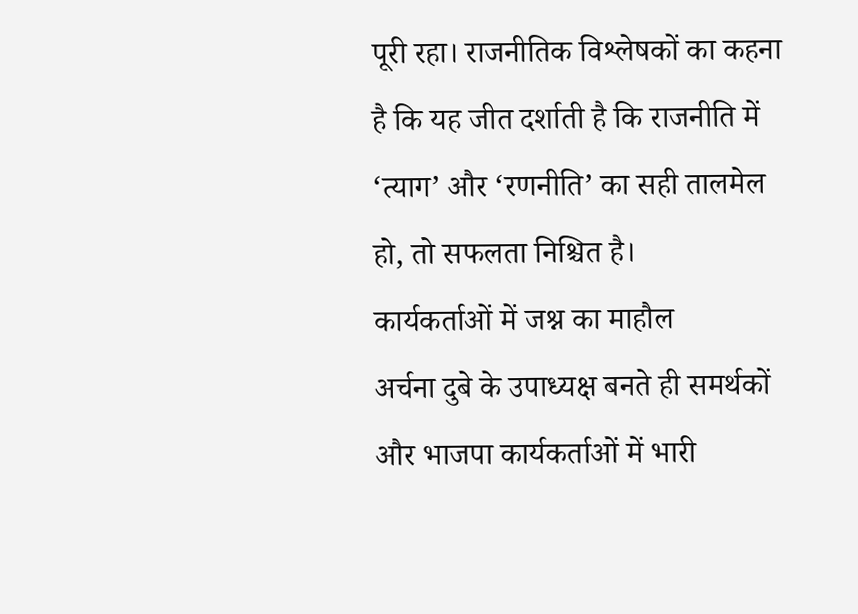पूरी रहा। राजनीतिक विश्लेषकों का कहना है कि यह जीत दर्शाती है कि राजनीति में ‘त्याग’ और ‘रणनीति’ का सही तालमेल हो, तो सफलता निश्चित है।
कार्यकर्ताओं में जश्न का माहौल
अर्चना दुबे के उपाध्यक्ष बनते ही समर्थकों और भाजपा कार्यकर्ताओं में भारी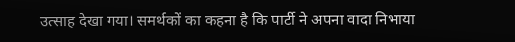उत्साह देखा गया। समर्थकों का कहना है कि पार्टी ने अपना वादा निभाया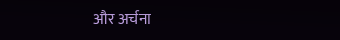और अर्चना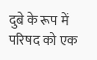दुबे के रूप में परिषद को एक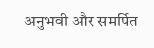अनुभवी और समर्पित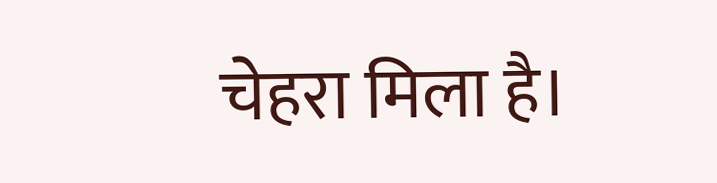चेहरा मिला है।